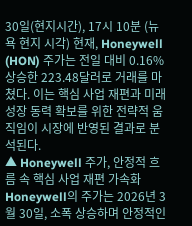30일(현지시간), 17시 10분 (뉴욕 현지 시각) 현재, Honeywell (HON) 주가는 전일 대비 0.16% 상승한 223.48달러로 거래를 마쳤다. 이는 핵심 사업 재편과 미래 성장 동력 확보를 위한 전략적 움직임이 시장에 반영된 결과로 분석된다.
▲ Honeywell 주가, 안정적 흐름 속 핵심 사업 재편 가속화
Honeywell의 주가는 2026년 3월 30일, 소폭 상승하며 안정적인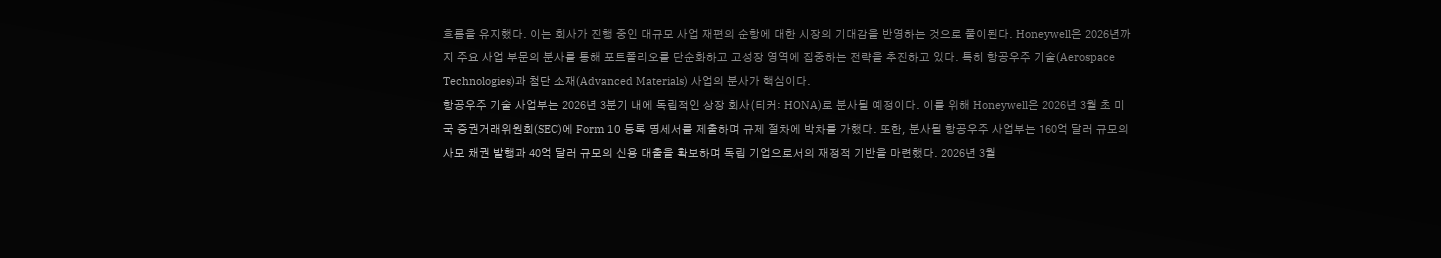흐름을 유지했다. 이는 회사가 진행 중인 대규모 사업 재편의 순항에 대한 시장의 기대감을 반영하는 것으로 풀이된다. Honeywell은 2026년까지 주요 사업 부문의 분사를 통해 포트폴리오를 단순화하고 고성장 영역에 집중하는 전략을 추진하고 있다. 특히 항공우주 기술(Aerospace Technologies)과 첨단 소재(Advanced Materials) 사업의 분사가 핵심이다.
항공우주 기술 사업부는 2026년 3분기 내에 독립적인 상장 회사(티커: HONA)로 분사될 예정이다. 이를 위해 Honeywell은 2026년 3월 초 미국 증권거래위원회(SEC)에 Form 10 등록 명세서를 제출하며 규제 절차에 박차를 가했다. 또한, 분사될 항공우주 사업부는 160억 달러 규모의 사모 채권 발행과 40억 달러 규모의 신용 대출을 확보하며 독립 기업으로서의 재정적 기반을 마련했다. 2026년 3월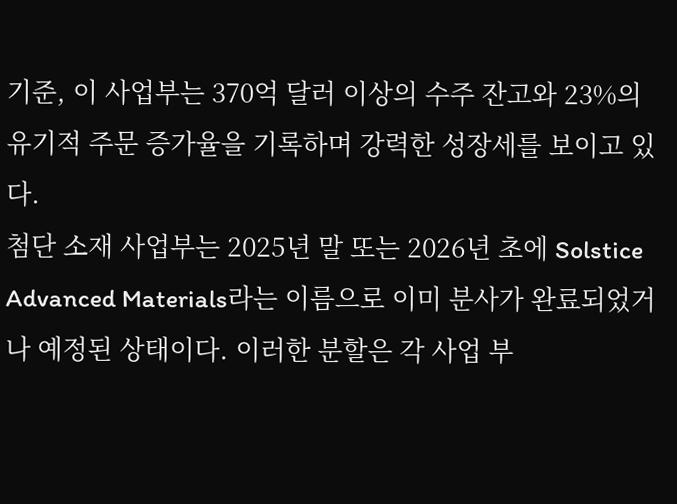기준, 이 사업부는 370억 달러 이상의 수주 잔고와 23%의 유기적 주문 증가율을 기록하며 강력한 성장세를 보이고 있다.
첨단 소재 사업부는 2025년 말 또는 2026년 초에 Solstice Advanced Materials라는 이름으로 이미 분사가 완료되었거나 예정된 상태이다. 이러한 분할은 각 사업 부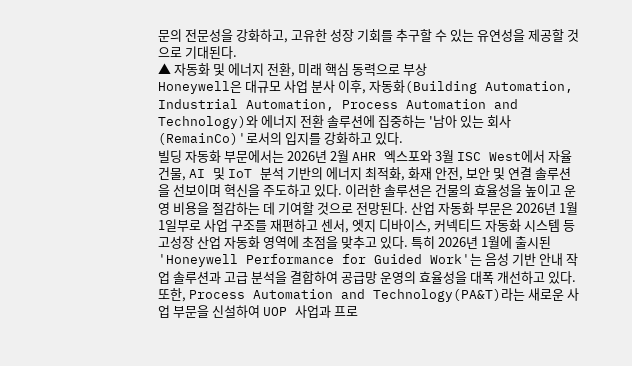문의 전문성을 강화하고, 고유한 성장 기회를 추구할 수 있는 유연성을 제공할 것으로 기대된다.
▲ 자동화 및 에너지 전환, 미래 핵심 동력으로 부상
Honeywell은 대규모 사업 분사 이후, 자동화(Building Automation, Industrial Automation, Process Automation and Technology)와 에너지 전환 솔루션에 집중하는 '남아 있는 회사(RemainCo)'로서의 입지를 강화하고 있다.
빌딩 자동화 부문에서는 2026년 2월 AHR 엑스포와 3월 ISC West에서 자율 건물, AI 및 IoT 분석 기반의 에너지 최적화, 화재 안전, 보안 및 연결 솔루션을 선보이며 혁신을 주도하고 있다. 이러한 솔루션은 건물의 효율성을 높이고 운영 비용을 절감하는 데 기여할 것으로 전망된다. 산업 자동화 부문은 2026년 1월 1일부로 사업 구조를 재편하고 센서, 엣지 디바이스, 커넥티드 자동화 시스템 등 고성장 산업 자동화 영역에 초점을 맞추고 있다. 특히 2026년 1월에 출시된 'Honeywell Performance for Guided Work'는 음성 기반 안내 작업 솔루션과 고급 분석을 결합하여 공급망 운영의 효율성을 대폭 개선하고 있다.
또한, Process Automation and Technology(PA&T)라는 새로운 사업 부문을 신설하여 UOP 사업과 프로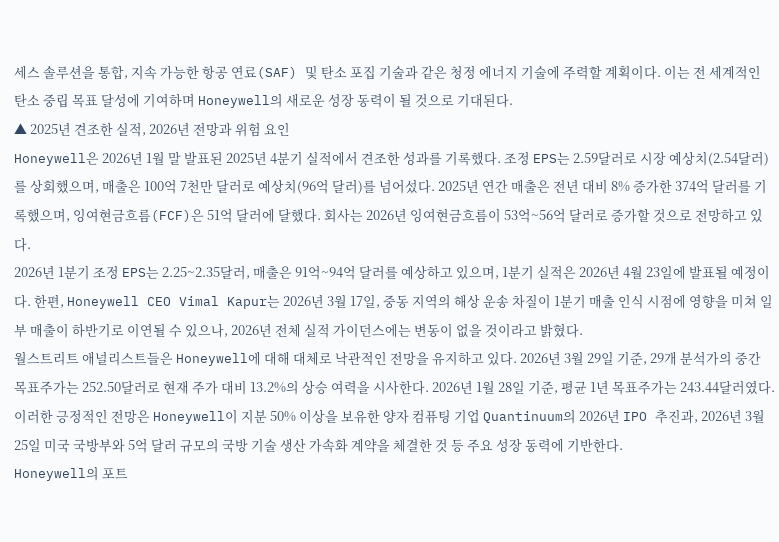세스 솔루션을 통합, 지속 가능한 항공 연료(SAF) 및 탄소 포집 기술과 같은 청정 에너지 기술에 주력할 계획이다. 이는 전 세계적인 탄소 중립 목표 달성에 기여하며 Honeywell의 새로운 성장 동력이 될 것으로 기대된다.
▲ 2025년 견조한 실적, 2026년 전망과 위험 요인
Honeywell은 2026년 1월 말 발표된 2025년 4분기 실적에서 견조한 성과를 기록했다. 조정 EPS는 2.59달러로 시장 예상치(2.54달러)를 상회했으며, 매출은 100억 7천만 달러로 예상치(96억 달러)를 넘어섰다. 2025년 연간 매출은 전년 대비 8% 증가한 374억 달러를 기록했으며, 잉여현금흐름(FCF)은 51억 달러에 달했다. 회사는 2026년 잉여현금흐름이 53억~56억 달러로 증가할 것으로 전망하고 있다.
2026년 1분기 조정 EPS는 2.25~2.35달러, 매출은 91억~94억 달러를 예상하고 있으며, 1분기 실적은 2026년 4월 23일에 발표될 예정이다. 한편, Honeywell CEO Vimal Kapur는 2026년 3월 17일, 중동 지역의 해상 운송 차질이 1분기 매출 인식 시점에 영향을 미쳐 일부 매출이 하반기로 이연될 수 있으나, 2026년 전체 실적 가이던스에는 변동이 없을 것이라고 밝혔다.
월스트리트 애널리스트들은 Honeywell에 대해 대체로 낙관적인 전망을 유지하고 있다. 2026년 3월 29일 기준, 29개 분석가의 중간 목표주가는 252.50달러로 현재 주가 대비 13.2%의 상승 여력을 시사한다. 2026년 1월 28일 기준, 평균 1년 목표주가는 243.44달러였다. 이러한 긍정적인 전망은 Honeywell이 지분 50% 이상을 보유한 양자 컴퓨팅 기업 Quantinuum의 2026년 IPO 추진과, 2026년 3월 25일 미국 국방부와 5억 달러 규모의 국방 기술 생산 가속화 계약을 체결한 것 등 주요 성장 동력에 기반한다.
Honeywell의 포트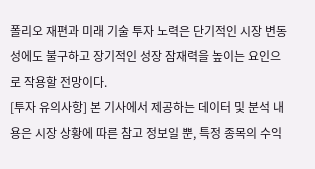폴리오 재편과 미래 기술 투자 노력은 단기적인 시장 변동성에도 불구하고 장기적인 성장 잠재력을 높이는 요인으로 작용할 전망이다.
[투자 유의사항] 본 기사에서 제공하는 데이터 및 분석 내용은 시장 상황에 따른 참고 정보일 뿐, 특정 종목의 수익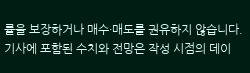률을 보장하거나 매수·매도를 권유하지 않습니다. 기사에 포함된 수치와 전망은 작성 시점의 데이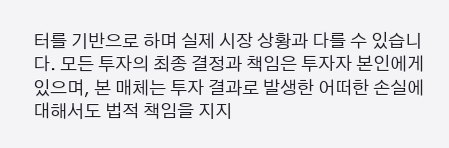터를 기반으로 하며 실제 시장 상황과 다를 수 있습니다. 모든 투자의 최종 결정과 책임은 투자자 본인에게 있으며, 본 매체는 투자 결과로 발생한 어떠한 손실에 대해서도 법적 책임을 지지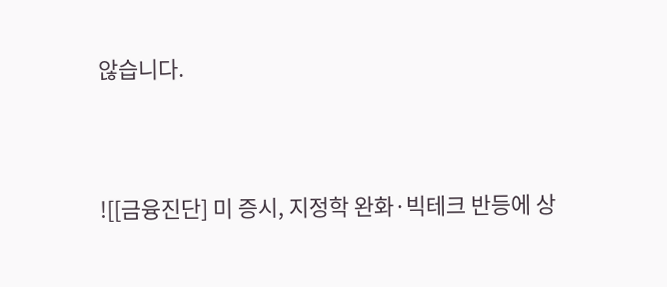않습니다.



![[금융진단] 미 증시, 지정학 완화·빅테크 반등에 상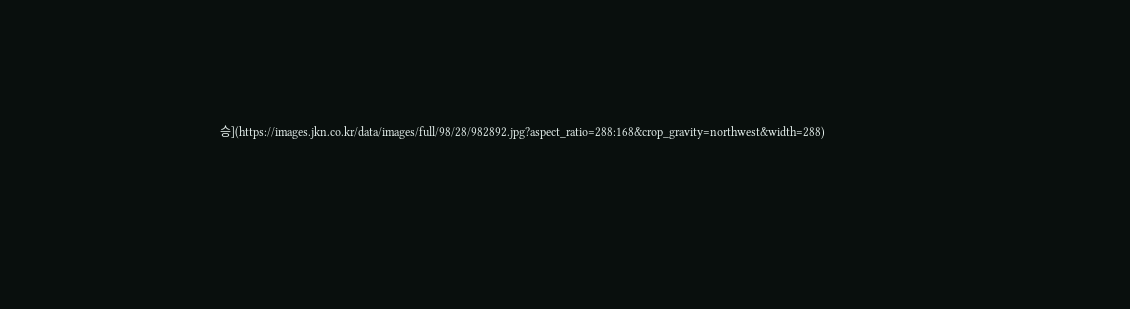승](https://images.jkn.co.kr/data/images/full/98/28/982892.jpg?aspect_ratio=288:168&crop_gravity=northwest&width=288)